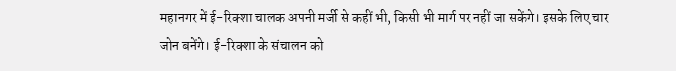महानगर में ई-रिक्शा चालक अपनी मर्जी से कहीं भी, किसी भी मार्ग पर नहीं जा सकेंगे। इसके लिए चार जोन बनेंगे। ई-रिक्शा के संचालन को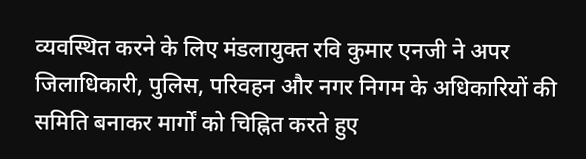व्यवस्थित करने के लिए मंडलायुक्त रवि कुमार एनजी ने अपर जिलाधिकारी, पुलिस, परिवहन और नगर निगम के अधिकारियों की समिति बनाकर मार्गों को चिह्नित करते हुए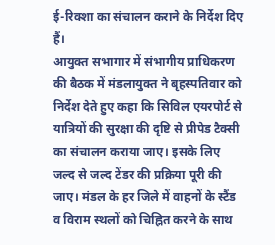ई-रिक्शा का संचालन कराने के निर्देश दिए हैं।
आयुक्त सभागार में संभागीय प्राधिकरण की बैठक में मंडलायुक्त ने बृहस्पतिवार को निर्देश देते हुए कहा कि सिविल एयरपोर्ट से यात्रियों की सुरक्षा की दृष्टि से प्रीपेड टैक्सी का संचालन कराया जाए। इसके लिए जल्द से जल्द टेंडर की प्रक्रिया पूरी की जाए। मंडल के हर जिले में वाहनों के स्टैंड व विराम स्थलों को चिह्नित करने के साथ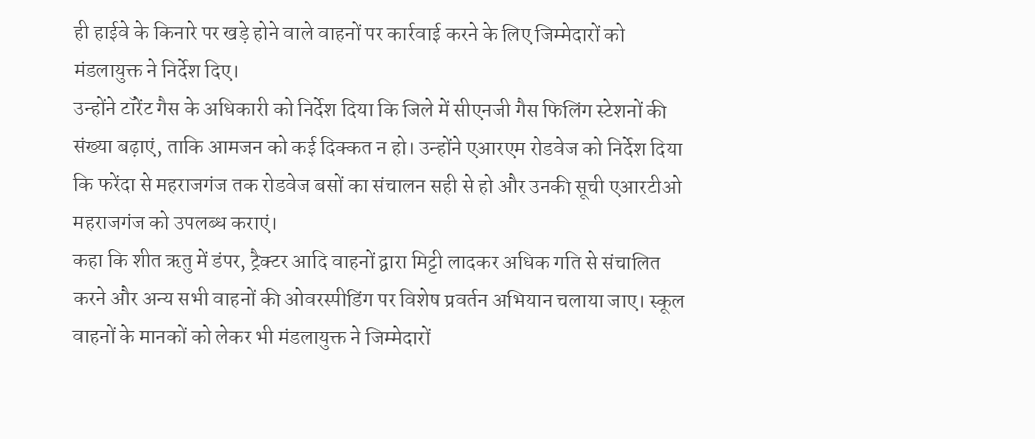ही हाईवे के किनारे पर खड़े होने वाले वाहनों पर कार्रवाई करने के लिए जिम्मेदारों को मंडलायुक्त ने निर्देश दिए।
उन्होंने टॉरेंट गैस के अधिकारी को निर्देश दिया कि जिले में सीएनजी गैस फिलिंग स्टेशनों की संख्या बढ़ाएं, ताकि आमजन को कई दिक्कत न हो। उन्होंने एआरएम रोडवेज को निर्देश दिया कि फरेंदा से महराजगंज तक रोडवेज बसों का संचालन सही से हो और उनकी सूची एआरटीओ महराजगंज को उपलब्ध कराएं।
कहा कि शीत ऋतु में डंपर, ट्रैक्टर आदि वाहनों द्वारा मिट्टी लादकर अधिक गति से संचालित करने और अन्य सभी वाहनों की ओवरस्पीडिंग पर विशेष प्रवर्तन अभियान चलाया जाए। स्कूल वाहनों के मानकों को लेकर भी मंडलायुक्त ने जिम्मेदारों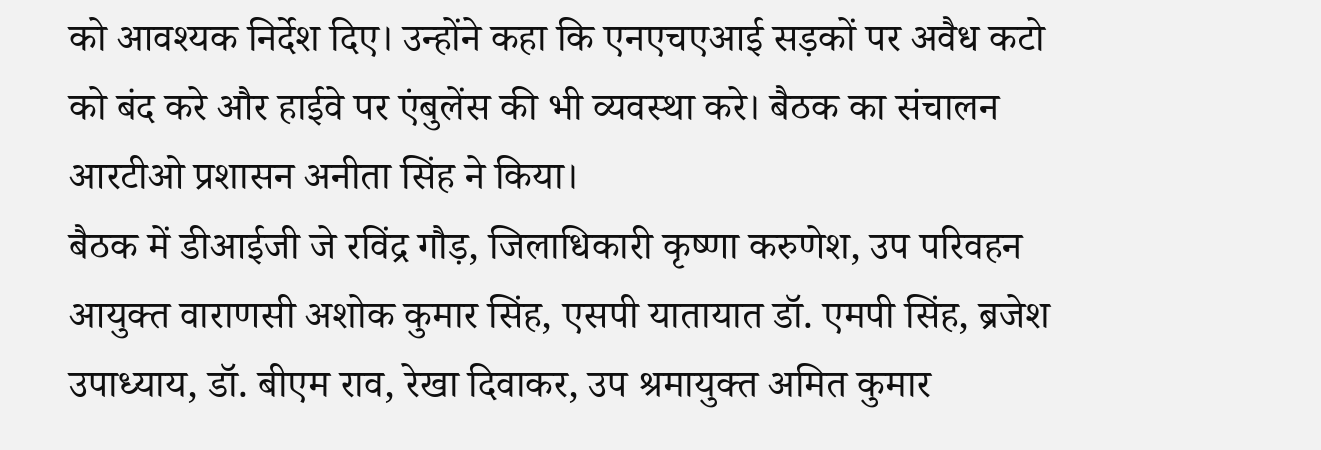को आवश्यक निर्देश दिए। उन्होंने कहा कि एनएचएआई सड़कों पर अवैध कटो को बंद करे और हाईवे पर एंबुलेंस की भी व्यवस्था करे। बैठक का संचालन आरटीओ प्रशासन अनीता सिंह ने किया।
बैठक में डीआईजी जे रविंद्र गौड़, जिलाधिकारी कृष्णा करुणेश, उप परिवहन आयुक्त वाराणसी अशोक कुमार सिंह, एसपी यातायात डॉ. एमपी सिंह, ब्रजेश उपाध्याय, डॉ. बीएम राव, रेखा दिवाकर, उप श्रमायुक्त अमित कुमार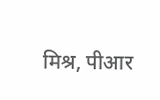मिश्र, पीआर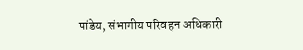पांडेय, संभागीय परिवहन अधिकारी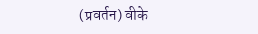(प्रवर्तन) वीके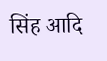सिंह आदि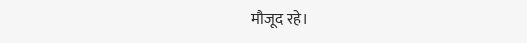मौजूद रहे।